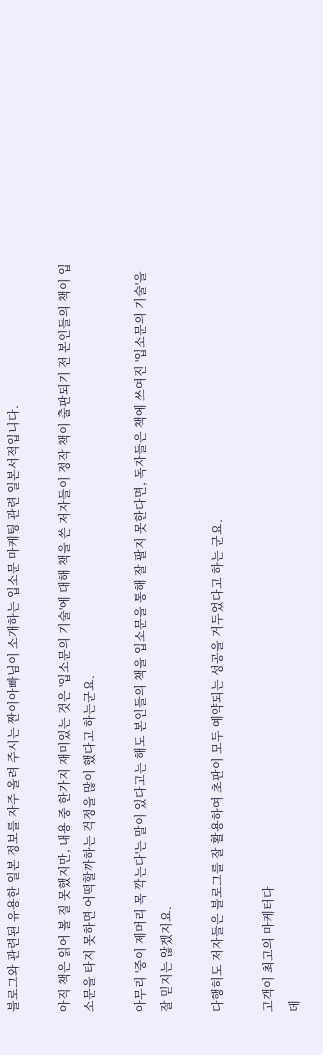블로그와 관련된 유용한 일본 정보를 자주 올려 주시는 짠이아빠님이 소개하는 입소문 마케팅 관련 일본서적입니다.

아직 책은 읽어 볼 질 못했지만, 내용 중 한가지 재미있는 것은 '입소문의 기술'에 대해 책을 쓴 저자들이 정작 책이 출판되기 전 본인들의 책이 입소문을 타지 못하면 어떡할까하는 걱정을 많이 했다고 하는군요.

아무리 '중이 제머리 목 깍는다'는 말이 있다고는 해도 본인들의 책을 입소문을 통해 잘 팔지 못한다면, 독자들은 책에 쓰여진 '입소문의 기술'을 잘 믿지는 않겠지요.

다행히도 저자들은 블로그를 잘 활용하여 초판이 모두 예약되는 성공을 거두었다고 하는 군요.

고객이 최고의 마케터다
데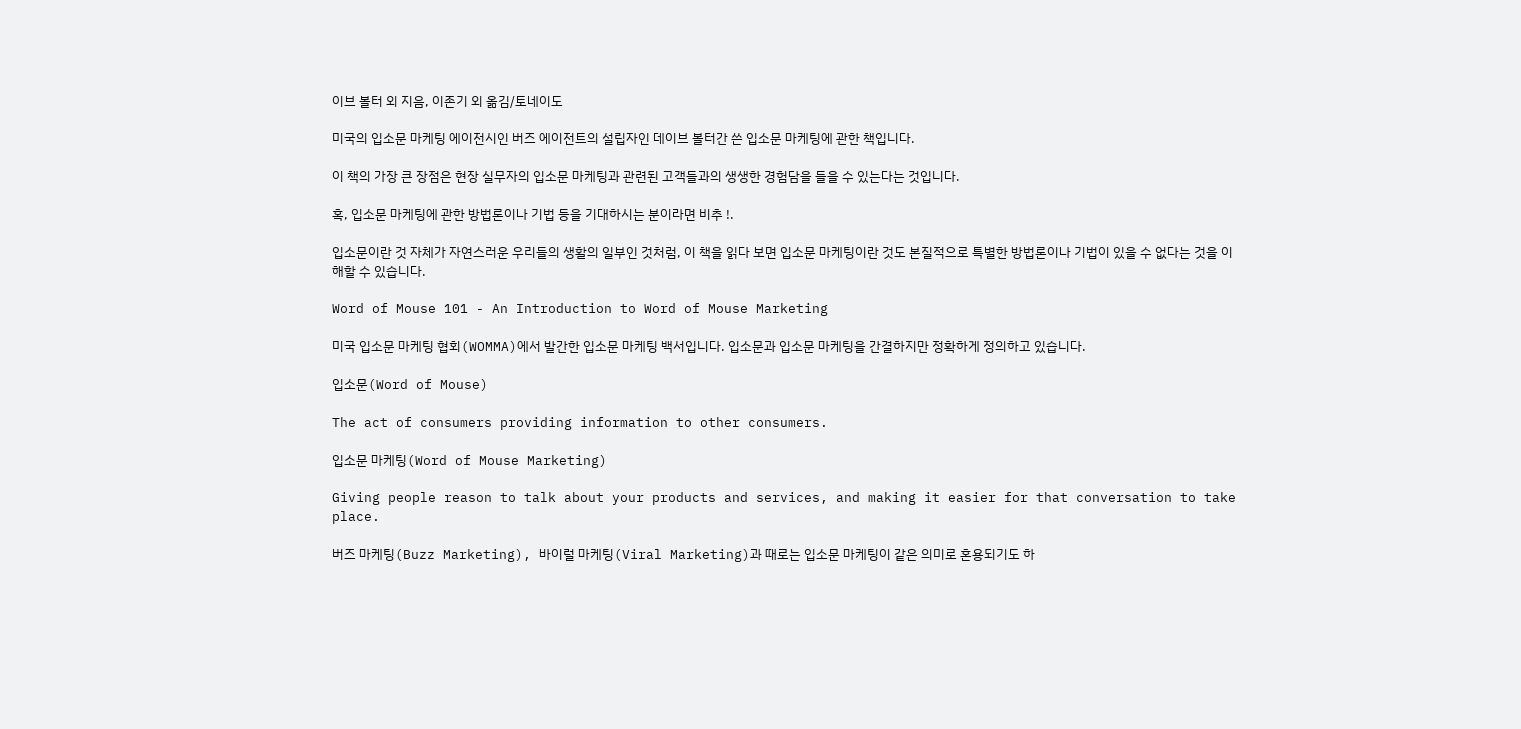이브 볼터 외 지음, 이존기 외 옮김/토네이도

미국의 입소문 마케팅 에이전시인 버즈 에이전트의 설립자인 데이브 볼터간 쓴 입소문 마케팅에 관한 책입니다.

이 책의 가장 큰 장점은 현장 실무자의 입소문 마케팅과 관련된 고객들과의 생생한 경험담을 들을 수 있는다는 것입니다.

혹, 입소문 마케팅에 관한 방법론이나 기법 등을 기대하시는 분이라면 비추 !.

입소문이란 것 자체가 자연스러운 우리들의 생활의 일부인 것처럼, 이 책을 읽다 보면 입소문 마케팅이란 것도 본질적으로 특별한 방법론이나 기법이 있을 수 없다는 것을 이해할 수 있습니다.

Word of Mouse 101 - An Introduction to Word of Mouse Marketing

미국 입소문 마케팅 협회(WOMMA)에서 발간한 입소문 마케팅 백서입니다. 입소문과 입소문 마케팅을 간결하지만 정확하게 정의하고 있습니다.

입소문(Word of Mouse)

The act of consumers providing information to other consumers.

입소문 마케팅(Word of Mouse Marketing)

Giving people reason to talk about your products and services, and making it easier for that conversation to take place.

버즈 마케팅(Buzz Marketing), 바이럴 마케팅(Viral Marketing)과 때로는 입소문 마케팅이 같은 의미로 혼용되기도 하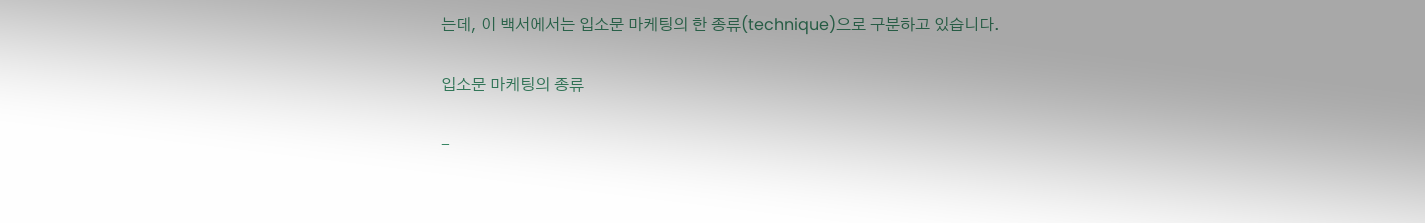는데, 이 백서에서는 입소문 마케팅의 한 종류(technique)으로 구분하고 있습니다.

입소문 마케팅의 종류

-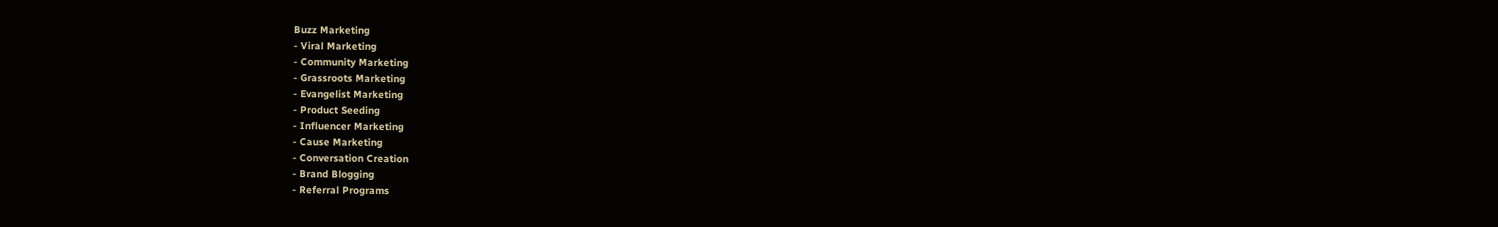Buzz Marketing
- Viral Marketing
- Community Marketing
- Grassroots Marketing
- Evangelist Marketing
- Product Seeding
- Influencer Marketing
- Cause Marketing
- Conversation Creation
- Brand Blogging
- Referral Programs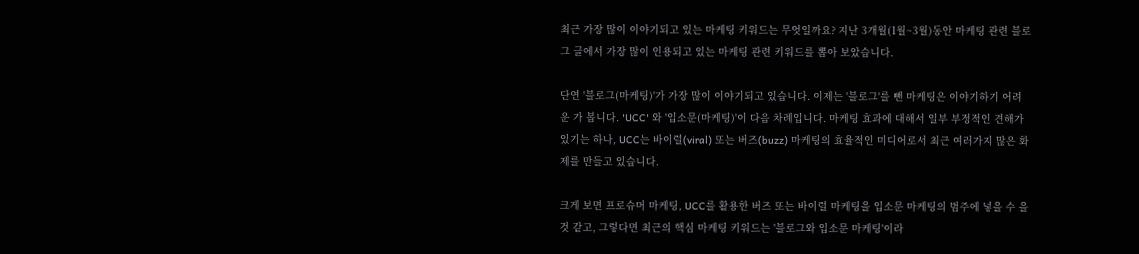최근 가장 많이 이야기되고 있는 마케팅 키워드는 무엇일까요? 지난 3개월(1월~3월)동안 마케팅 관련 블로그 글에서 가장 많이 인용되고 있는 마케팅 관련 키워드를 뽑아 보았습니다.

단연 '블로그(마케팅)'가 가장 많이 이야기되고 있습니다. 이제는 '블로그'를 뺀 마케팅은 이야기하기 어려운 가 봅니다. 'UCC' 와 '입소문(마케팅)'이 다음 차례입니다. 마케팅 효과에 대해서 일부 부정적인 견해가 있기는 하나, UCC는 바이럴(viral) 또는 버즈(buzz) 마케팅의 효율적인 미디어로서 최근 여러가지 많은 화제를 만들고 있습니다.

크게 보면 프로슈머 마케팅, UCC를 활용한 버즈 또는 바이럴 마케팅을 입소문 마케팅의 범주에 넣을 수 을 것 같고, 그렇다면 최근의 핵심 마케팅 키워드는 '블로그와 입소문 마케팅'이라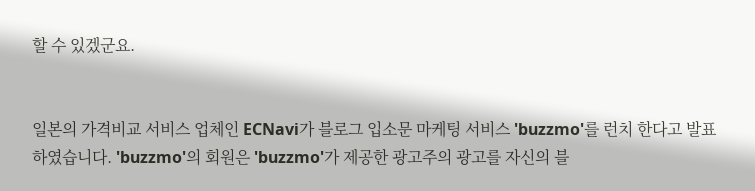할 수 있겠군요.


일본의 가격비교 서비스 업체인 ECNavi가 블로그 입소문 마케팅 서비스 'buzzmo'를 런치 한다고 발표하였습니다. 'buzzmo'의 회원은 'buzzmo'가 제공한 광고주의 광고를 자신의 블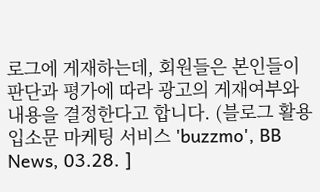로그에 게재하는데, 회원들은 본인들이 판단과 평가에 따라 광고의 게재여부와 내용을 결정한다고 합니다. (블로그 활용 입소문 마케팅 서비스 'buzzmo', BB News, 03.28. ]